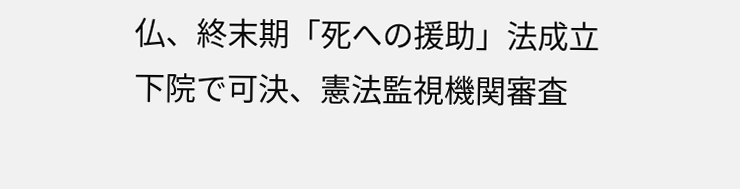仏、終末期「死への援助」法成立 下院で可決、憲法監視機関審査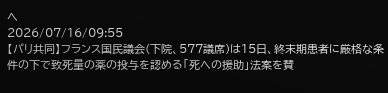へ
2026/07/16/09:55
【パリ共同】フランス国民議会(下院、577議席)は15日、終末期患者に厳格な条件の下で致死量の薬の投与を認める「死への援助」法案を賛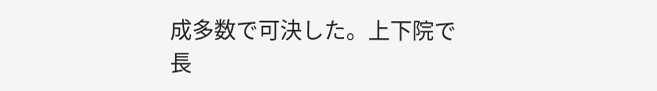成多数で可決した。上下院で長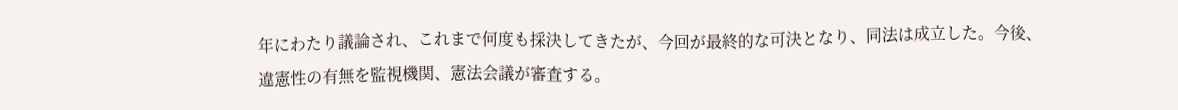年にわたり議論され、これまで何度も採決してきたが、今回が最終的な可決となり、同法は成立した。今後、違憲性の有無を監視機関、憲法会議が審査する。